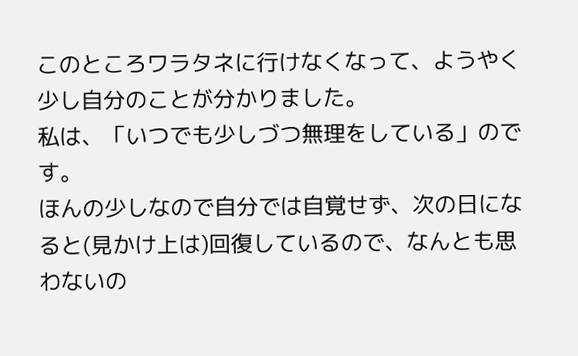このところワラタネに行けなくなって、ようやく少し自分のことが分かりました。
私は、「いつでも少しづつ無理をしている」のです。
ほんの少しなので自分では自覚せず、次の日になると(見かけ上は)回復しているので、なんとも思わないの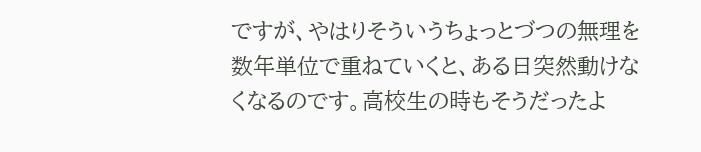ですが、やはりそういうちょっとづつの無理を数年単位で重ねていくと、ある日突然動けなくなるのです。高校生の時もそうだったよ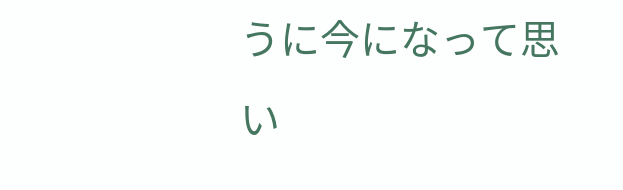うに今になって思い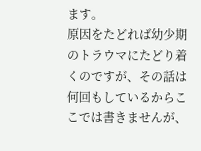ます。
原因をたどれば幼少期のトラウマにたどり着くのですが、その話は何回もしているからここでは書きませんが、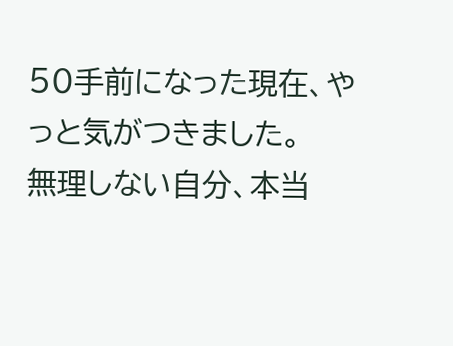50手前になった現在、やっと気がつきました。
無理しない自分、本当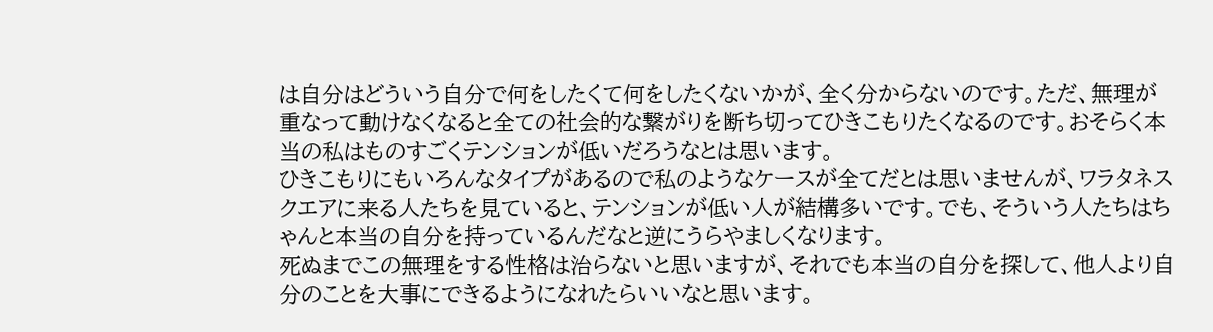は自分はどういう自分で何をしたくて何をしたくないかが、全く分からないのです。ただ、無理が重なって動けなくなると全ての社会的な繋がりを断ち切ってひきこもりたくなるのです。おそらく本当の私はものすごくテンションが低いだろうなとは思います。
ひきこもりにもいろんなタイプがあるので私のようなケースが全てだとは思いませんが、ワラタネスクエアに来る人たちを見ていると、テンションが低い人が結構多いです。でも、そういう人たちはちゃんと本当の自分を持っているんだなと逆にうらやましくなります。
死ぬまでこの無理をする性格は治らないと思いますが、それでも本当の自分を探して、他人より自分のことを大事にできるようになれたらいいなと思います。